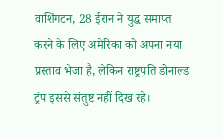वाशिंगटन, 28 ईरान ने युद्ध समाप्त करने के लिए अमेरिका को अपना नया प्रस्ताव भेजा है, लेकिन राष्ट्रपति डोनाल्ड ट्रंप इससे संतुष्ट नहीं दिख रहे।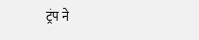ट्रंप ने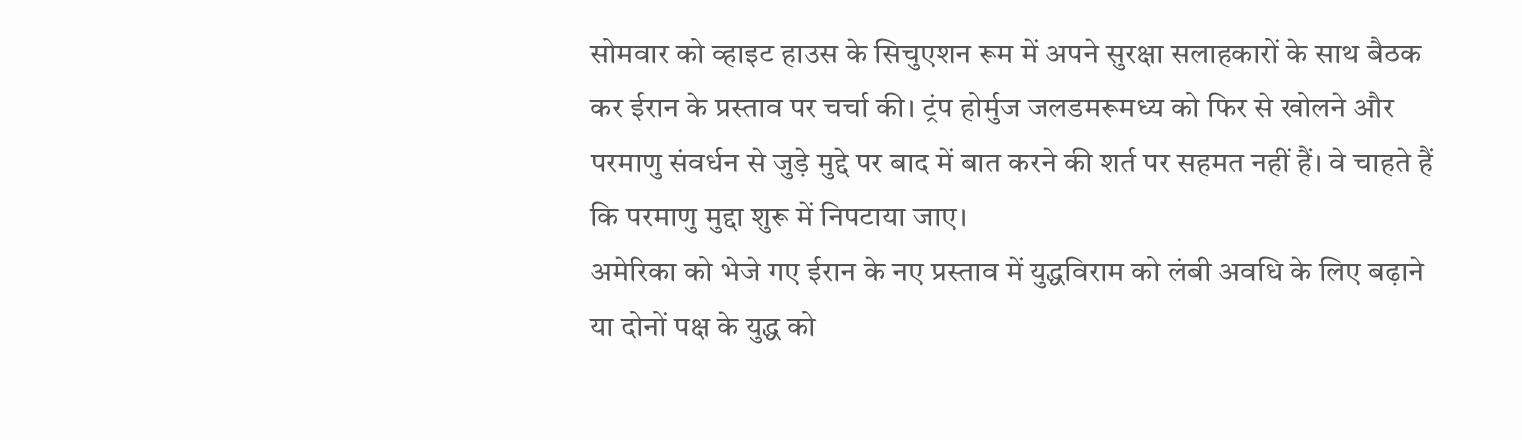सोमवार को व्हाइट हाउस के सिचुएशन रूम में अपने सुरक्षा सलाहकारों के साथ बैठक कर ईरान के प्रस्ताव पर चर्चा की। ट्रंप होर्मुज जलडमरूमध्य को फिर से खोलने और परमाणु संवर्धन से जुड़े मुद्दे पर बाद में बात करने की शर्त पर सहमत नहीं हैं। वे चाहते हैं कि परमाणु मुद्दा शुरू में निपटाया जाए।
अमेरिका को भेजे गए ईरान के नए प्रस्ताव में युद्धविराम को लंबी अवधि के लिए बढ़ाने या दोनों पक्ष के युद्ध को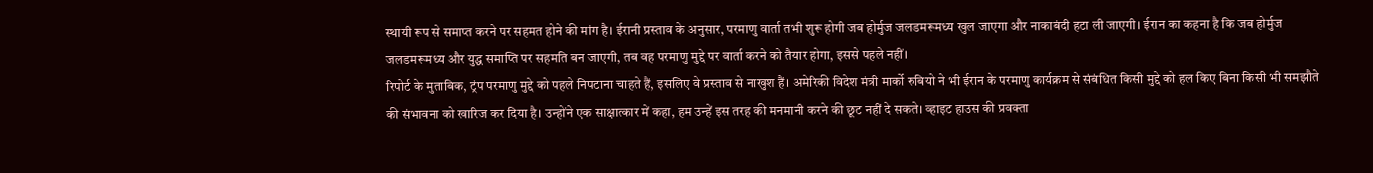स्थायी रूप से समाप्त करने पर सहमत होने की मांग है। ईरानी प्रस्ताव के अनुसार, परमाणु वार्ता तभी शुरू होगी जब होर्मुज जलडमरूमध्य खुल जाएगा और नाकाबंदी हटा ली जाएगी। ईरान का कहना है कि जब होर्मुज जलडमरूमध्य और युद्ध समाप्ति पर सहमति बन जाएगी, तब वह परमाणु मुद्दे पर वार्ता करने को तैयार होगा, इससे पहले नहीं।
रिपोर्ट के मुताबिक, ट्रंप परमाणु मुद्दे को पहले निपटाना चाहते हैं, इसलिए वे प्रस्ताव से नाखुश हैं। अमेरिकी विदेश मंत्री मार्को रुबियो ने भी ईरान के परमाणु कार्यक्रम से संबंधित किसी मुद्दे को हल किए बिना किसी भी समझौते की संभावना को खारिज कर दिया है। उन्होंने एक साक्षात्कार में कहा, हम उन्हें इस तरह की मनमानी करने की छूट नहीं दे सकते। व्हाइट हाउस की प्रवक्ता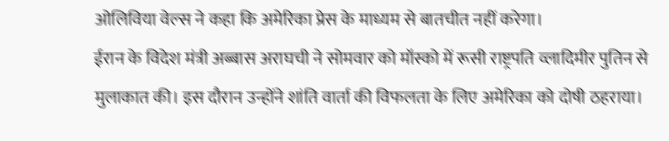ओलिविया वेल्स ने कहा कि अमेरिका प्रेस के माध्यम से बातचीत नहीं करेगा।
ईरान के विदेश मंत्री अब्बास अराघची ने सोमवार को मॉस्को में रूसी राष्ट्रपति व्लादिमीर पुतिन से मुलाकात की। इस दौरान उन्होंने शांति वार्ता की विफलता के लिए अमेरिका को दोषी ठहराया।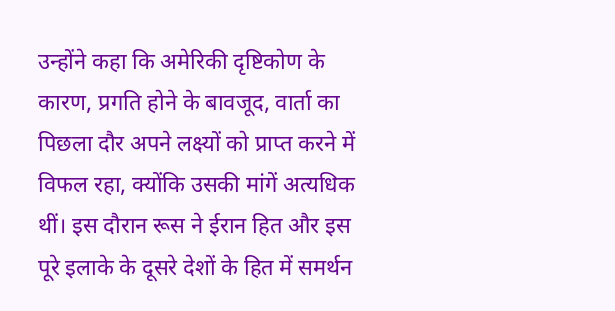उन्होंने कहा कि अमेरिकी दृष्टिकोण के कारण, प्रगति होने के बावजूद, वार्ता का पिछला दौर अपने लक्ष्यों को प्राप्त करने में विफल रहा, क्योंकि उसकी मांगें अत्यधिक थीं। इस दौरान रूस ने ईरान हित और इस पूरे इलाके के दूसरे देशों के हित में समर्थन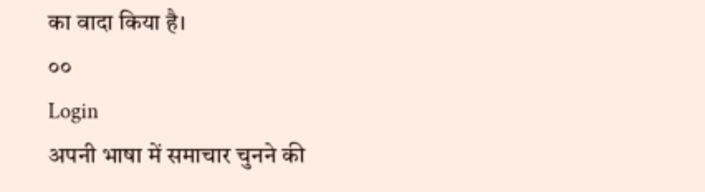का वादा किया है।
००
Login
अपनी भाषा में समाचार चुनने की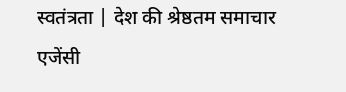स्वतंत्रता | देश की श्रेष्ठतम समाचार एजेंसी